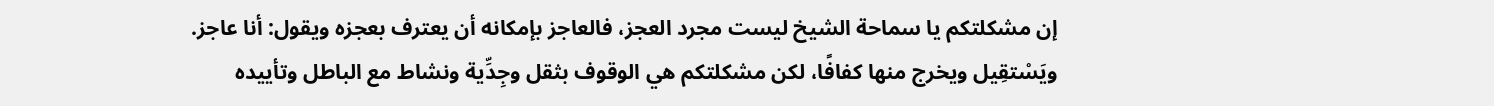إن مشكلتكم يا سماحة الشيخ ليست مجرد العجز، فالعاجز بإمكانه أن يعترف بعجزه ويقول: أنا عاجز. ويَسْتقِيل ويخرج منها كفافًا، لكن مشكلتكم هي الوقوف بثقل وجِدِّية ونشاط مع الباطل وتأييده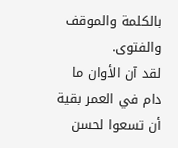بالكلمة والموقف والفتوى.
لقد آن الأوان ما دام في العمر بقية أن تسعوا لحسن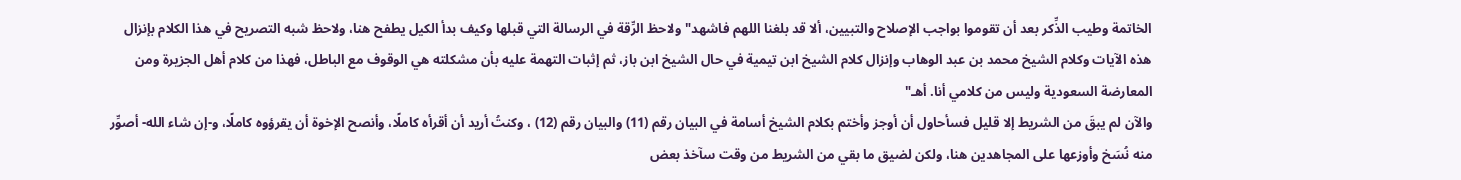الخاتمة وطيب الذِّكر بعد أن تقوموا بواجب الإصلاح والتبيين، ألا قد بلغنا اللهم فاشهد"ولاحظ الرِّقة في الرسالة التي قبلها وكيف بدأ الكيل يطفح هنا، ولاحظ شبه التصريح في هذا الكلام بإنزال هذه الآيات وكلام الشيخ محمد بن عبد الوهاب وإنزال كلام الشيخ ابن تيمية في حال الشيخ ابن باز، ثم إثبات التهمة عليه بأن مشكلته هي الوقوف مع الباطل، فهذا من كلام أهل الجزيرة ومن المعارضة السعودية وليس من كلامي أنا. أهـ"
والآن لم يبقَ من الشريط إلا قليل فسأحاول أن أوجز وأختم بكلام الشيخ أسامة في البيان رقم (11) والبيان رقم (12) ، وكنتُ أريد أن أقرأه كاملًا، وأنصح الإخوة أن يقرؤوه كاملًا، و-إن شاء الله- أصوِّر منه نُسَخ وأوزعها على المجاهدين هنا، ولكن لضيق ما بقي من الشريط من وقت سآخذ بعض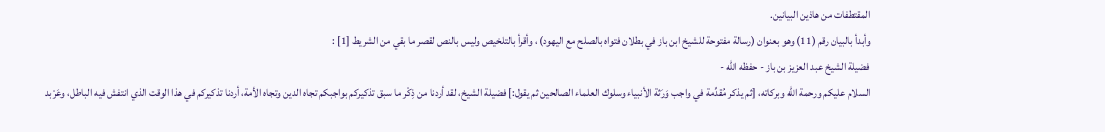المقتطفات من هاذين البيانين.
وأبدأ بالبيان رقم (11) وهو بعنوان (رسالة مفتوحة للشيخ ابن باز في بطلان فتواه بالصلح مع اليهود) ، وأقرأ بالتلخيص وليس بالنص لقصر ما بقي من الشريط [1] :
فضيلة الشيخ عبد العزيز بن باز - حفظه الله -
السلام عليكم ورحمة الله وبركاته، [ثم يذكر مُقدِّمة في واجب وَرَثة الأنبياء وسلوك العلماء الصالحين ثم يقول:] فضيلة الشيخ، لقد أردنا من ذِكْر ما سبق تذكيركم بواجبكم تجاه الدين وتجاه الأمة، أردنا تذكيركم في هذا الوقت الذي انتفش فيه الباطل، وعَرْبد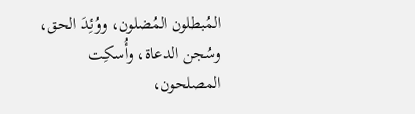المُبطلون المُضلون، ووُئِدَ الحق، وسُجن الدعاة، وأُسكِت المصلحون،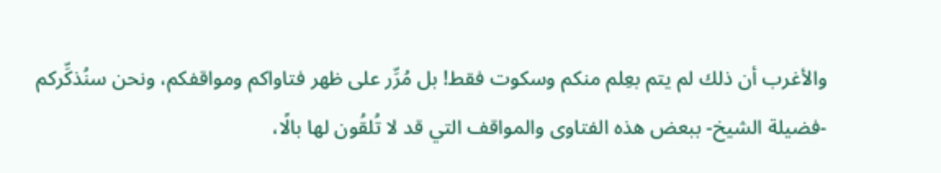والأغرب أن ذلك لم يتم بعِلم منكم وسكوت فقط! بل مُرِّر على ظهر فتاواكم ومواقفكم، ونحن سنُذكِّركم -فضيلة الشيخ- ببعض هذه الفتاوى والمواقف التي قد لا تُلقُون لها بالًا،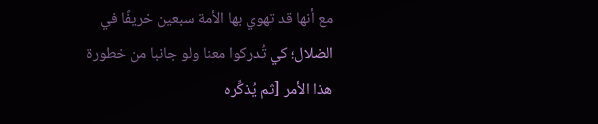مع أنها قد تهوي بها الأمة سبعين خريفًا في الضلال؛ كي تُدركوا معنا ولو جانبا من خطورة هذا الأمر [ثم يُذكِّره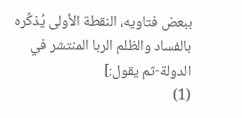ببعض فتاويه، النقطة الأولى يُذكِّره بالفساد والظلم الربا المنتشر في الدولة-ثم يقول:]
(1)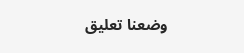وضعنا تعليق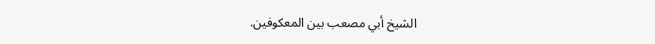الشيخ أبي مصعب بين المعكوفين.